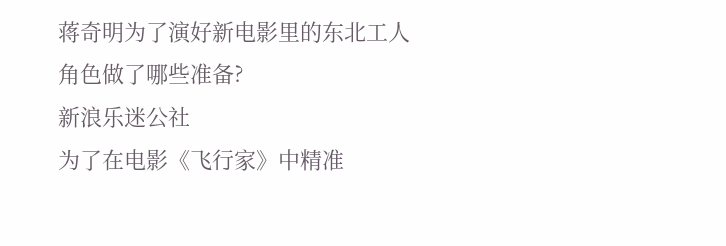蒋奇明为了演好新电影里的东北工人角色做了哪些准备?
新浪乐迷公社
为了在电影《飞行家》中精准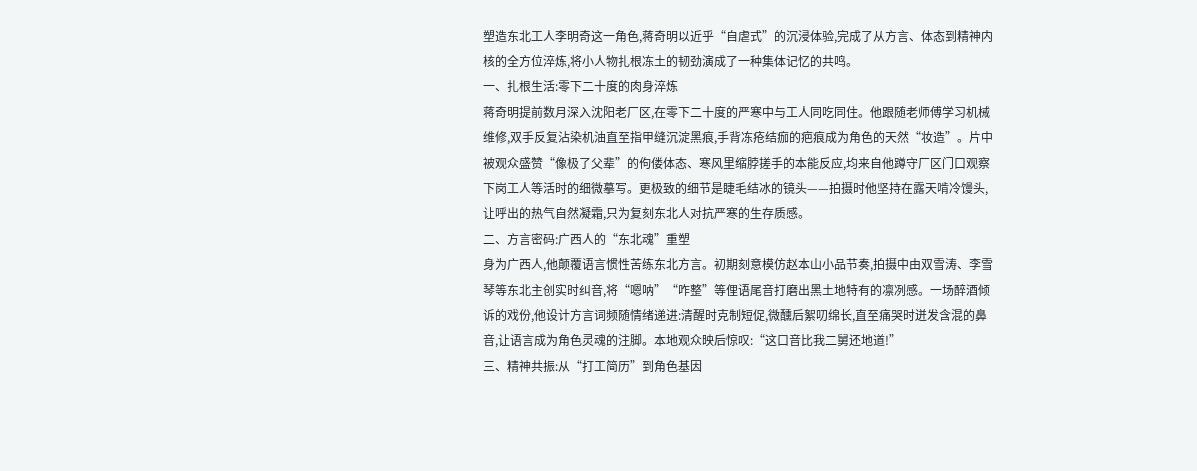塑造东北工人李明奇这一角色,蒋奇明以近乎“自虐式”的沉浸体验,完成了从方言、体态到精神内核的全方位淬炼,将小人物扎根冻土的韧劲演成了一种集体记忆的共鸣。
一、扎根生活:零下二十度的肉身淬炼
蒋奇明提前数月深入沈阳老厂区,在零下二十度的严寒中与工人同吃同住。他跟随老师傅学习机械维修,双手反复沾染机油直至指甲缝沉淀黑痕,手背冻疮结痂的疤痕成为角色的天然“妆造”。片中被观众盛赞“像极了父辈”的佝偻体态、寒风里缩脖搓手的本能反应,均来自他蹲守厂区门口观察下岗工人等活时的细微摹写。更极致的细节是睫毛结冰的镜头——拍摄时他坚持在露天啃冷馒头,让呼出的热气自然凝霜,只为复刻东北人对抗严寒的生存质感。
二、方言密码:广西人的“东北魂”重塑
身为广西人,他颠覆语言惯性苦练东北方言。初期刻意模仿赵本山小品节奏,拍摄中由双雪涛、李雪琴等东北主创实时纠音,将“嗯呐”“咋整”等俚语尾音打磨出黑土地特有的凛冽感。一场醉酒倾诉的戏份,他设计方言词频随情绪递进:清醒时克制短促,微醺后絮叨绵长,直至痛哭时迸发含混的鼻音,让语言成为角色灵魂的注脚。本地观众映后惊叹:“这口音比我二舅还地道!”
三、精神共振:从“打工简历”到角色基因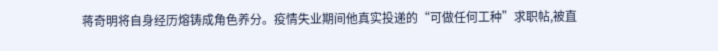蒋奇明将自身经历熔铸成角色养分。疫情失业期间他真实投递的“可做任何工种”求职帖,被直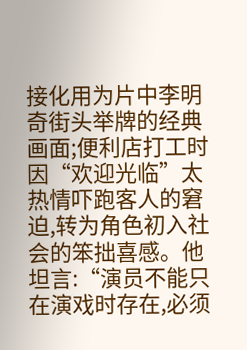接化用为片中李明奇街头举牌的经典画面;便利店打工时因“欢迎光临”太热情吓跑客人的窘迫,转为角色初入社会的笨拙喜感。他坦言:“演员不能只在演戏时存在,必须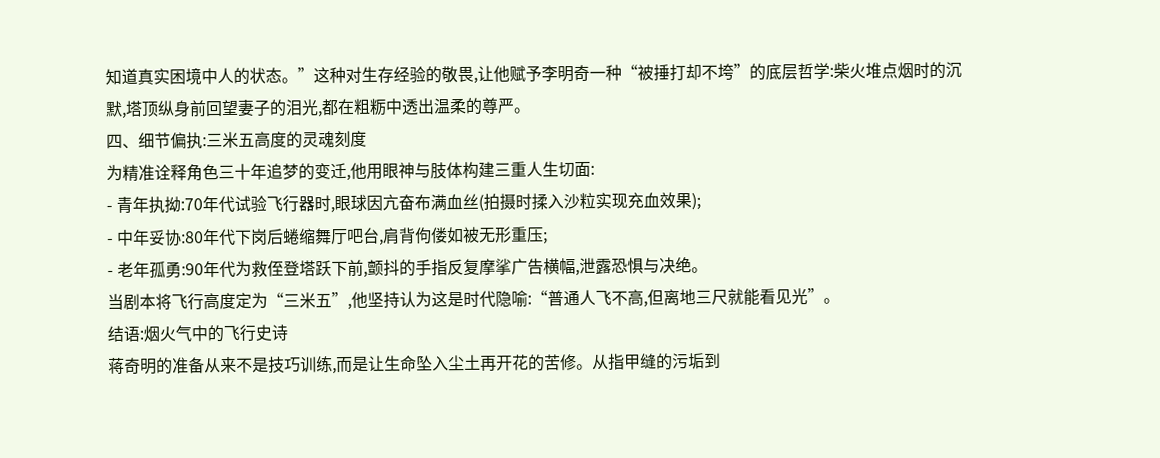知道真实困境中人的状态。”这种对生存经验的敬畏,让他赋予李明奇一种“被捶打却不垮”的底层哲学:柴火堆点烟时的沉默,塔顶纵身前回望妻子的泪光,都在粗粝中透出温柔的尊严。
四、细节偏执:三米五高度的灵魂刻度
为精准诠释角色三十年追梦的变迁,他用眼神与肢体构建三重人生切面:
- 青年执拗:70年代试验飞行器时,眼球因亢奋布满血丝(拍摄时揉入沙粒实现充血效果);
- 中年妥协:80年代下岗后蜷缩舞厅吧台,肩背佝偻如被无形重压;
- 老年孤勇:90年代为救侄登塔跃下前,颤抖的手指反复摩挲广告横幅,泄露恐惧与决绝。
当剧本将飞行高度定为“三米五”,他坚持认为这是时代隐喻:“普通人飞不高,但离地三尺就能看见光”。
结语:烟火气中的飞行史诗
蒋奇明的准备从来不是技巧训练,而是让生命坠入尘土再开花的苦修。从指甲缝的污垢到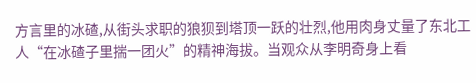方言里的冰碴,从街头求职的狼狈到塔顶一跃的壮烈,他用肉身丈量了东北工人“在冰碴子里揣一团火”的精神海拔。当观众从李明奇身上看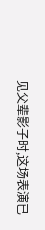见父辈影子时,这场表演已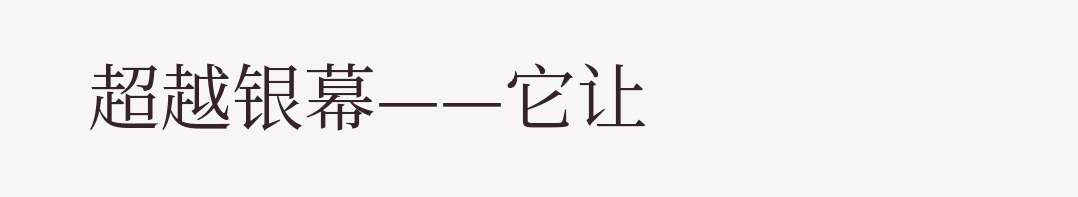超越银幕——它让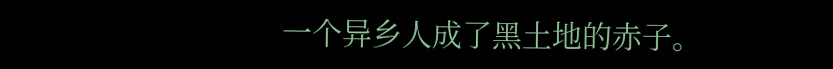一个异乡人成了黑土地的赤子。